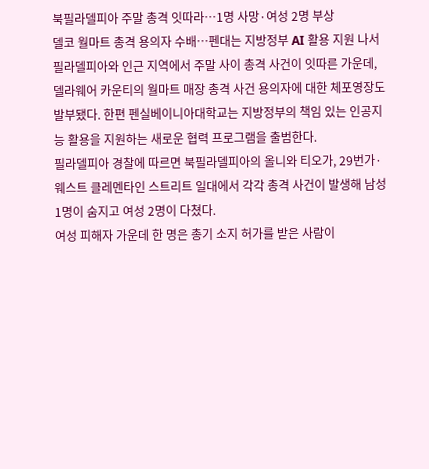북필라델피아 주말 총격 잇따라…1명 사망·여성 2명 부상
델코 월마트 총격 용의자 수배…펜대는 지방정부 AI 활용 지원 나서
필라델피아와 인근 지역에서 주말 사이 총격 사건이 잇따른 가운데, 델라웨어 카운티의 월마트 매장 총격 사건 용의자에 대한 체포영장도 발부됐다. 한편 펜실베이니아대학교는 지방정부의 책임 있는 인공지능 활용을 지원하는 새로운 협력 프로그램을 출범한다.
필라델피아 경찰에 따르면 북필라델피아의 올니와 티오가, 29번가·웨스트 클레멘타인 스트리트 일대에서 각각 총격 사건이 발생해 남성 1명이 숨지고 여성 2명이 다쳤다.
여성 피해자 가운데 한 명은 총기 소지 허가를 받은 사람이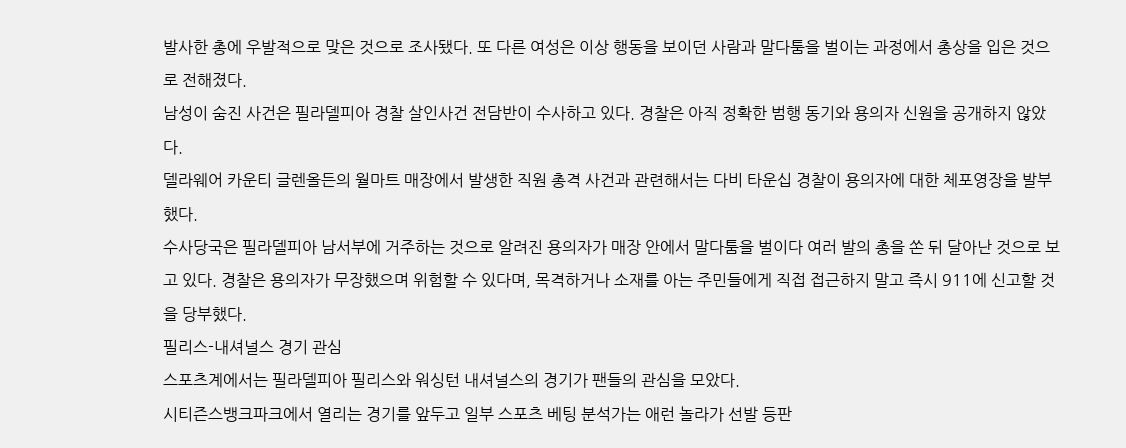발사한 총에 우발적으로 맞은 것으로 조사됐다. 또 다른 여성은 이상 행동을 보이던 사람과 말다툼을 벌이는 과정에서 총상을 입은 것으로 전해졌다.
남성이 숨진 사건은 필라델피아 경찰 살인사건 전담반이 수사하고 있다. 경찰은 아직 정확한 범행 동기와 용의자 신원을 공개하지 않았다.
델라웨어 카운티 글렌올든의 월마트 매장에서 발생한 직원 총격 사건과 관련해서는 다비 타운십 경찰이 용의자에 대한 체포영장을 발부했다.
수사당국은 필라델피아 남서부에 거주하는 것으로 알려진 용의자가 매장 안에서 말다툼을 벌이다 여러 발의 총을 쏜 뒤 달아난 것으로 보고 있다. 경찰은 용의자가 무장했으며 위험할 수 있다며, 목격하거나 소재를 아는 주민들에게 직접 접근하지 말고 즉시 911에 신고할 것을 당부했다.
필리스-내셔널스 경기 관심
스포츠계에서는 필라델피아 필리스와 워싱턴 내셔널스의 경기가 팬들의 관심을 모았다.
시티즌스뱅크파크에서 열리는 경기를 앞두고 일부 스포츠 베팅 분석가는 애런 놀라가 선발 등판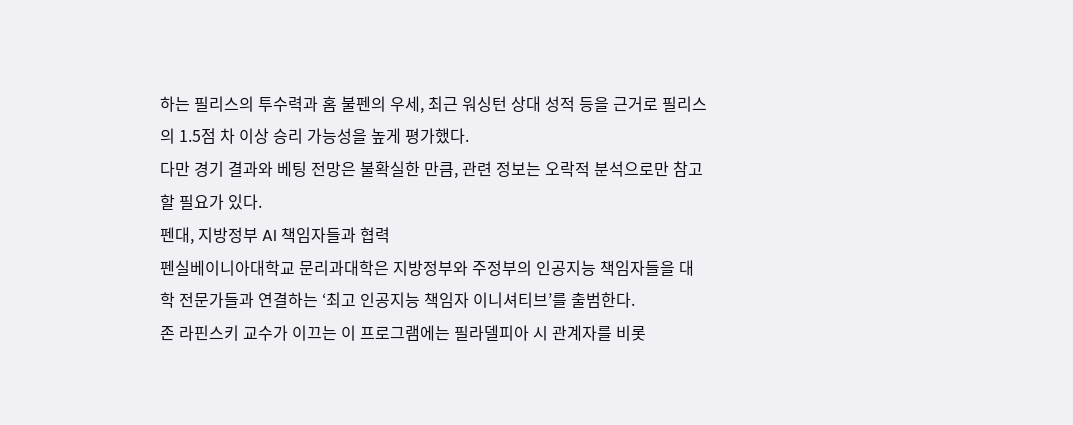하는 필리스의 투수력과 홈 불펜의 우세, 최근 워싱턴 상대 성적 등을 근거로 필리스의 1.5점 차 이상 승리 가능성을 높게 평가했다.
다만 경기 결과와 베팅 전망은 불확실한 만큼, 관련 정보는 오락적 분석으로만 참고할 필요가 있다.
펜대, 지방정부 AI 책임자들과 협력
펜실베이니아대학교 문리과대학은 지방정부와 주정부의 인공지능 책임자들을 대학 전문가들과 연결하는 ‘최고 인공지능 책임자 이니셔티브’를 출범한다.
존 라핀스키 교수가 이끄는 이 프로그램에는 필라델피아 시 관계자를 비롯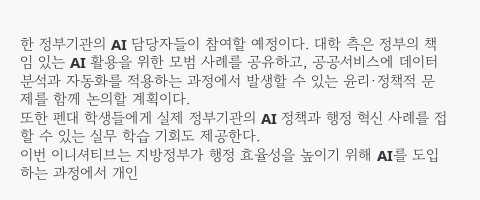한 정부기관의 AI 담당자들이 참여할 예정이다. 대학 측은 정부의 책임 있는 AI 활용을 위한 모범 사례를 공유하고, 공공서비스에 데이터 분석과 자동화를 적용하는 과정에서 발생할 수 있는 윤리·정책적 문제를 함께 논의할 계획이다.
또한 펜대 학생들에게 실제 정부기관의 AI 정책과 행정 혁신 사례를 접할 수 있는 실무 학습 기회도 제공한다.
이번 이니셔티브는 지방정부가 행정 효율성을 높이기 위해 AI를 도입하는 과정에서 개인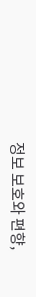정보 보호와 편향,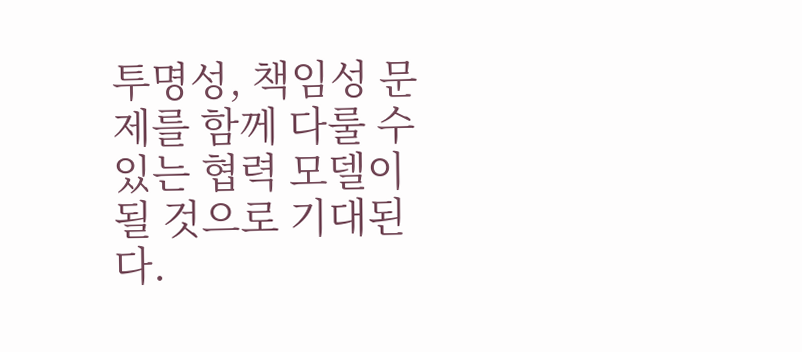투명성, 책임성 문제를 함께 다룰 수 있는 협력 모델이 될 것으로 기대된다.